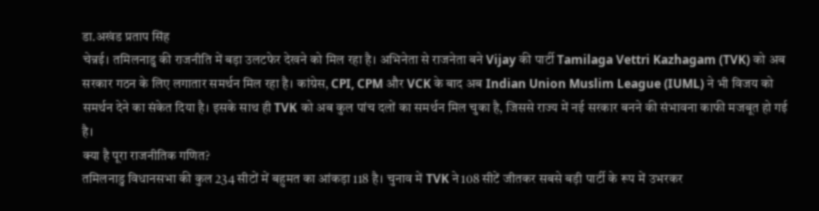डा.अखंड प्रताप सिंह
चेन्नई। तमिलनाडु की राजनीति में बड़ा उलटफेर देखने को मिल रहा है। अभिनेता से राजनेता बने Vijay की पार्टी Tamilaga Vettri Kazhagam (TVK) को अब सरकार गठन के लिए लगातार समर्थन मिल रहा है। कांग्रेस, CPI, CPM और VCK के बाद अब Indian Union Muslim League (IUML) ने भी विजय को समर्थन देने का संकेत दिया है। इसके साथ ही TVK को अब कुल पांच दलों का समर्थन मिल चुका है, जिससे राज्य में नई सरकार बनने की संभावना काफी मजबूत हो गई है।
क्या है पूरा राजनीतिक गणित?
तमिलनाडु विधानसभा की कुल 234 सीटों में बहुमत का आंकड़ा 118 है। चुनाव में TVK ने 108 सीटें जीतकर सबसे बड़ी पार्टी के रूप में उभरकर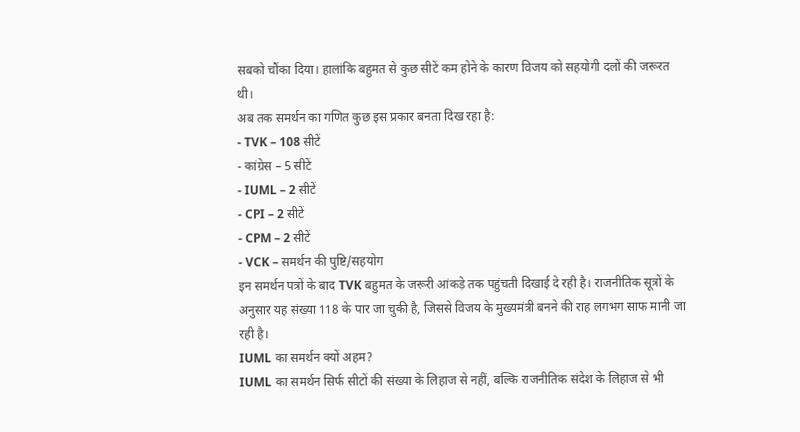सबको चौंका दिया। हालांकि बहुमत से कुछ सीटें कम होने के कारण विजय को सहयोगी दलों की जरूरत थी।
अब तक समर्थन का गणित कुछ इस प्रकार बनता दिख रहा है:
- TVK – 108 सीटें
- कांग्रेस – 5 सीटें
- IUML – 2 सीटें
- CPI – 2 सीटें
- CPM – 2 सीटें
- VCK – समर्थन की पुष्टि/सहयोग
इन समर्थन पत्रों के बाद TVK बहुमत के जरूरी आंकड़े तक पहुंचती दिखाई दे रही है। राजनीतिक सूत्रों के अनुसार यह संख्या 118 के पार जा चुकी है, जिससे विजय के मुख्यमंत्री बनने की राह लगभग साफ मानी जा रही है।
IUML का समर्थन क्यों अहम?
IUML का समर्थन सिर्फ सीटों की संख्या के लिहाज से नहीं, बल्कि राजनीतिक संदेश के लिहाज से भी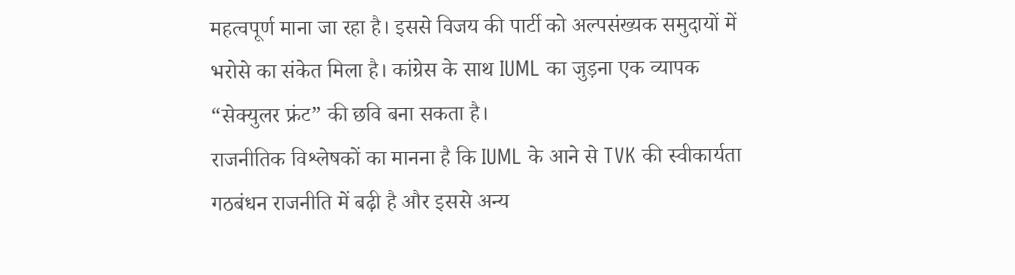महत्वपूर्ण माना जा रहा है। इससे विजय की पार्टी को अल्पसंख्यक समुदायों में भरोसे का संकेत मिला है। कांग्रेस के साथ IUML का जुड़ना एक व्यापक “सेक्युलर फ्रंट” की छवि बना सकता है।
राजनीतिक विश्लेषकों का मानना है कि IUML के आने से TVK की स्वीकार्यता गठबंधन राजनीति में बढ़ी है और इससे अन्य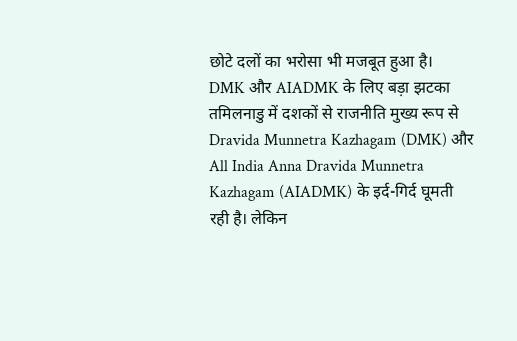छोटे दलों का भरोसा भी मजबूत हुआ है।
DMK और AIADMK के लिए बड़ा झटका
तमिलनाडु में दशकों से राजनीति मुख्य रूप से Dravida Munnetra Kazhagam (DMK) और All India Anna Dravida Munnetra Kazhagam (AIADMK) के इर्द-गिर्द घूमती रही है। लेकिन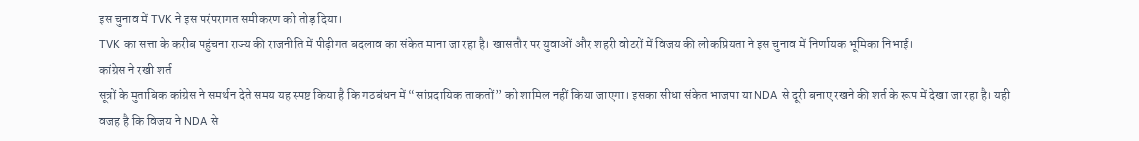इस चुनाव में TVK ने इस परंपरागत समीकरण को तोड़ दिया।
TVK का सत्ता के करीब पहुंचना राज्य की राजनीति में पीढ़ीगत बदलाव का संकेत माना जा रहा है। खासतौर पर युवाओं और शहरी वोटरों में विजय की लोकप्रियता ने इस चुनाव में निर्णायक भूमिका निभाई।
कांग्रेस ने रखी शर्त
सूत्रों के मुताबिक कांग्रेस ने समर्थन देते समय यह स्पष्ट किया है कि गठबंधन में “सांप्रदायिक ताकतों” को शामिल नहीं किया जाएगा। इसका सीधा संकेत भाजपा या NDA से दूरी बनाए रखने की शर्त के रूप में देखा जा रहा है। यही वजह है कि विजय ने NDA से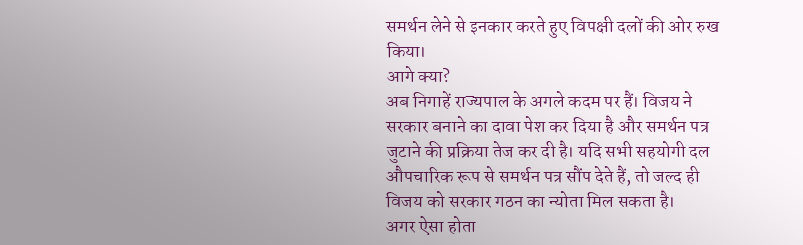समर्थन लेने से इनकार करते हुए विपक्षी दलों की ओर रुख किया।
आगे क्या?
अब निगाहें राज्यपाल के अगले कदम पर हैं। विजय ने सरकार बनाने का दावा पेश कर दिया है और समर्थन पत्र जुटाने की प्रक्रिया तेज कर दी है। यदि सभी सहयोगी दल औपचारिक रूप से समर्थन पत्र सौंप देते हैं, तो जल्द ही विजय को सरकार गठन का न्योता मिल सकता है।
अगर ऐसा होता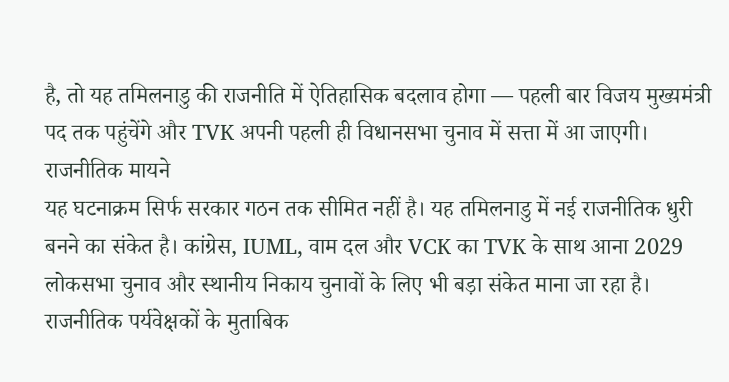है, तो यह तमिलनाडु की राजनीति में ऐतिहासिक बदलाव होगा — पहली बार विजय मुख्यमंत्री पद तक पहुंचेंगे और TVK अपनी पहली ही विधानसभा चुनाव में सत्ता में आ जाएगी।
राजनीतिक मायने
यह घटनाक्रम सिर्फ सरकार गठन तक सीमित नहीं है। यह तमिलनाडु में नई राजनीतिक धुरी बनने का संकेत है। कांग्रेस, IUML, वाम दल और VCK का TVK के साथ आना 2029 लोकसभा चुनाव और स्थानीय निकाय चुनावों के लिए भी बड़ा संकेत माना जा रहा है।
राजनीतिक पर्यवेक्षकों के मुताबिक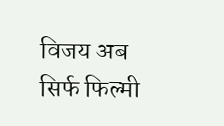विजय अब सिर्फ फिल्मी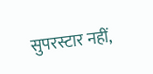सुपरस्टार नहीं,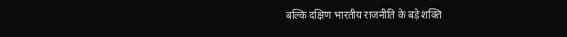बल्कि दक्षिण भारतीय राजनीति के बड़े शक्ति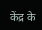केंद्र के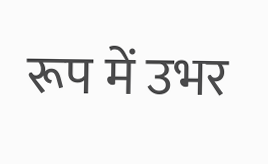रूप में उभर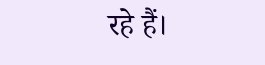रहे हैं।